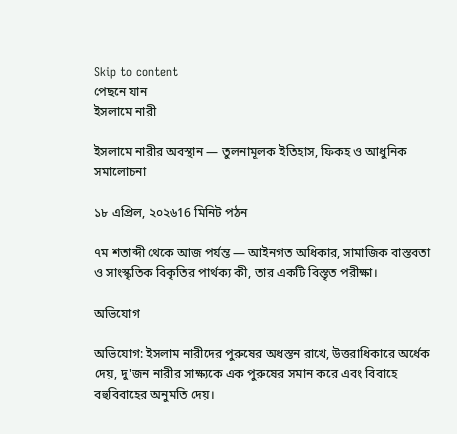Skip to content
পেছনে যান
ইসলামে নারী

ইসলামে নারীর অবস্থান — তুলনামূলক ইতিহাস, ফিকহ ও আধুনিক সমালোচনা

১৮ এপ্রিল, ২০২৬16 মিনিট পঠন

৭ম শতাব্দী থেকে আজ পর্যন্ত — আইনগত অধিকার, সামাজিক বাস্তবতা ও সাংস্কৃতিক বিকৃতির পার্থক্য কী, তার একটি বিস্তৃত পরীক্ষা।

অভিযোগ

অভিযোগ: ইসলাম নারীদের পুরুষের অধস্তন রাখে, উত্তরাধিকারে অর্ধেক দেয়, দু'জন নারীর সাক্ষ্যকে এক পুরুষের সমান করে এবং বিবাহে বহুবিবাহের অনুমতি দেয়।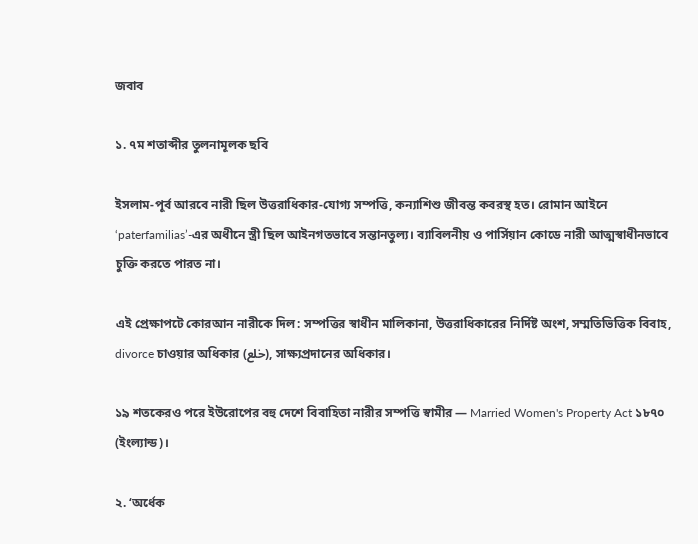জবাব

১. ৭ম শতাব্দীর তুলনামূলক ছবি

ইসলাম-পূর্ব আরবে নারী ছিল উত্তরাধিকার-যোগ্য সম্পত্তি, কন্যাশিশু জীবন্ত কবরস্থ হত। রোমান আইনে ‘paterfamilias’-এর অধীনে স্ত্রী ছিল আইনগতভাবে সন্তানতুল্য। ব্যাবিলনীয় ও পার্সিয়ান কোডে নারী আত্মস্বাধীনভাবে চুক্তি করতে পারত না।

এই প্রেক্ষাপটে কোরআন নারীকে দিল: সম্পত্তির স্বাধীন মালিকানা, উত্তরাধিকারের নির্দিষ্ট অংশ, সম্মতিভিত্তিক বিবাহ, divorce চাওয়ার অধিকার (خلع), সাক্ষ্যপ্রদানের অধিকার।

১৯ শতকেরও পরে ইউরোপের বহু দেশে বিবাহিতা নারীর সম্পত্তি স্বামীর — Married Women's Property Act ১৮৭০ (ইংল্যান্ড)।

২. ‘অর্ধেক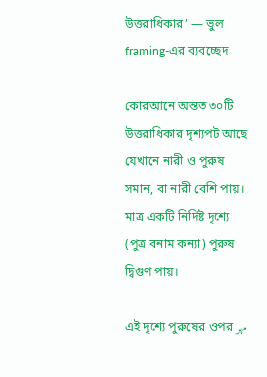উত্তরাধিকার’ — ভুল framing-এর ব্যবচ্ছেদ

কোরআনে অন্তত ৩০টি উত্তরাধিকার দৃশ্যপট আছে যেখানে নারী ও পুরুষ সমান, বা নারী বেশি পায়। মাত্র একটি নির্দিষ্ট দৃশ্যে (পুত্র বনাম কন্যা) পুরুষ দ্বিগুণ পায়।

এই দৃশ্যে পুরুষের ওপর مهر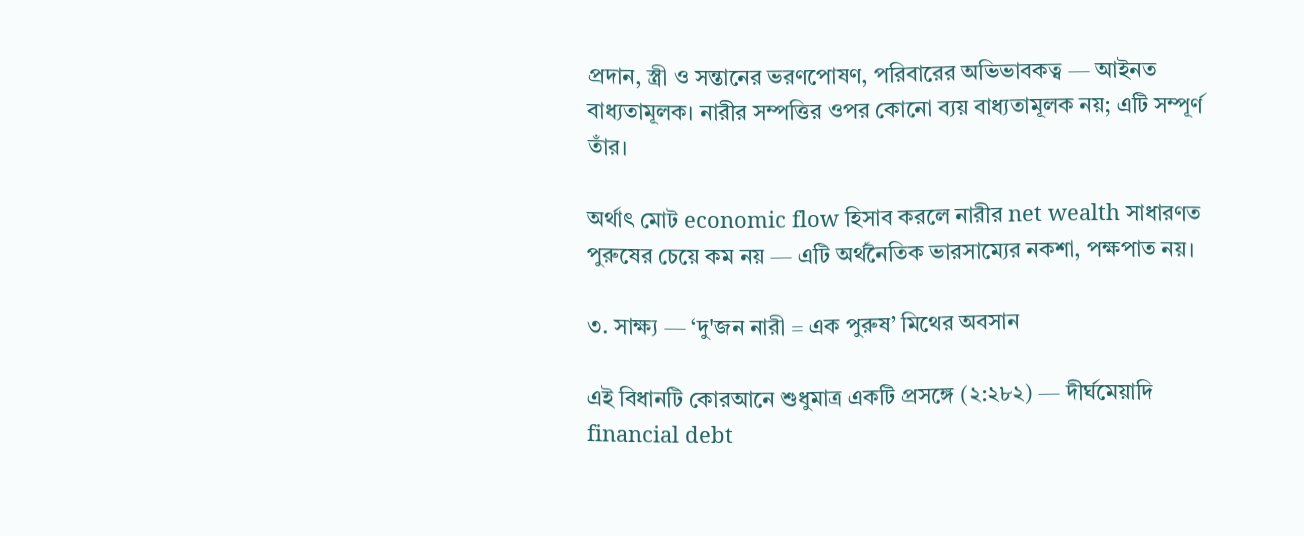প্রদান, স্ত্রী ও সন্তানের ভরণপোষণ, পরিবারের অভিভাবকত্ব — আইনত বাধ্যতামূলক। নারীর সম্পত্তির ওপর কোনো ব্যয় বাধ্যতামূলক নয়; এটি সম্পূর্ণ তাঁর।

অর্থাৎ মোট economic flow হিসাব করলে নারীর net wealth সাধারণত পুরুষের চেয়ে কম নয় — এটি অর্থনৈতিক ভারসাম্যের নকশা, পক্ষপাত নয়।

৩. সাক্ষ্য — ‘দু'জন নারী = এক পুরুষ’ মিথের অবসান

এই বিধানটি কোরআনে শুধুমাত্র একটি প্রসঙ্গে (২:২৮২) — দীর্ঘমেয়াদি financial debt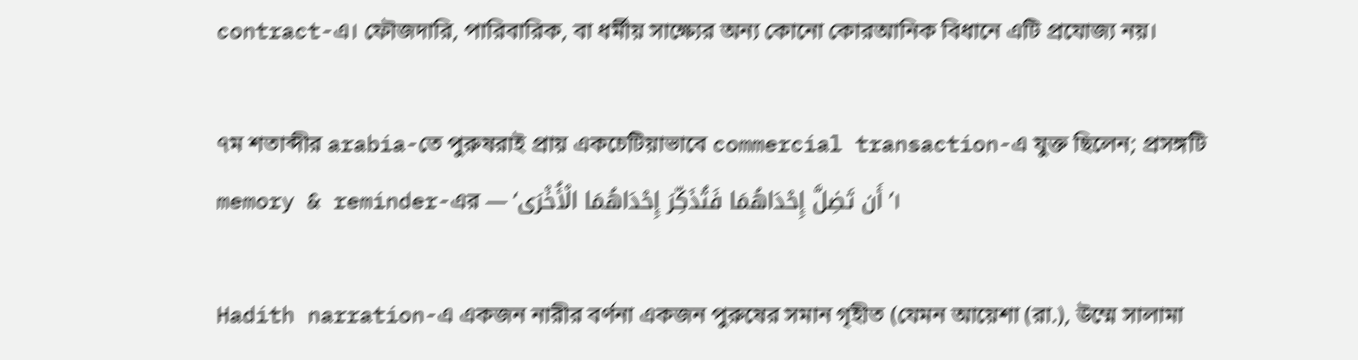contract-এ। ফৌজদারি, পারিবারিক, বা ধর্মীয় সাক্ষ্যের অন্য কোনো কোরআনিক বিধানে এটি প্রযোজ্য নয়।

৭ম শতাব্দীর arabia-তে পুরুষরাই প্রায় একচেটিয়াভাবে commercial transaction-এ যুক্ত ছিলেন; প্রসঙ্গটি memory & reminder-এর — ‘أَن تَضِلَّ إِحْدَاهُمَا فَتُذَكِّرَ إِحْدَاهُمَا الْأُخْرَى’।

Hadith narration-এ একজন নারীর বর্ণনা একজন পুরুষের সমান গৃহীত (যেমন আয়েশা (রা.), উম্মে সালামা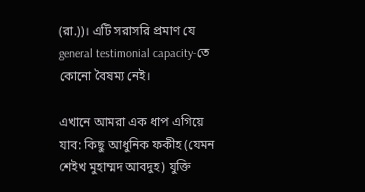(রা.))। এটি সরাসরি প্রমাণ যে general testimonial capacity-তে কোনো বৈষম্য নেই।

এখানে আমরা এক ধাপ এগিয়ে যাব: কিছু আধুনিক ফকীহ (যেমন শেইখ মুহাম্মদ আবদুহ) যুক্তি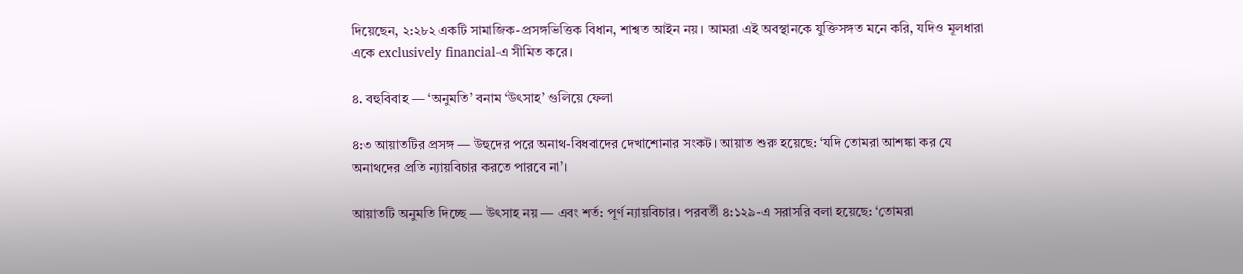দিয়েছেন, ২:২৮২ একটি সামাজিক-প্রসঙ্গভিত্তিক বিধান, শাশ্বত আইন নয়। আমরা এই অবস্থানকে যুক্তিসঙ্গত মনে করি, যদিও মূলধারা একে exclusively financial-এ সীমিত করে।

৪. বহুবিবাহ — ‘অনুমতি’ বনাম ‘উৎসাহ’ গুলিয়ে ফেলা

৪:৩ আয়াতটির প্রসঙ্গ — উহুদের পরে অনাথ-বিধবাদের দেখাশোনার সংকট। আয়াত শুরু হয়েছে: ‘যদি তোমরা আশঙ্কা কর যে অনাথদের প্রতি ন্যায়বিচার করতে পারবে না’।

আয়াতটি অনুমতি দিচ্ছে — উৎসাহ নয় — এবং শর্ত: পূর্ণ ন্যায়বিচার। পরবর্তী ৪:১২৯-এ সরাসরি বলা হয়েছে: ‘তোমরা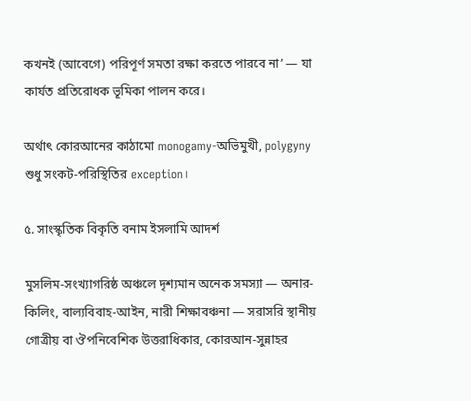কখনই (আবেগে) পরিপূর্ণ সমতা রক্ষা করতে পারবে না’ — যা কার্যত প্রতিরোধক ভূমিকা পালন করে।

অর্থাৎ কোরআনের কাঠামো monogamy-অভিমুখী, polygyny শুধু সংকট-পরিস্থিতির exception।

৫. সাংস্কৃতিক বিকৃতি বনাম ইসলামি আদর্শ

মুসলিম-সংখ্যাগরিষ্ঠ অঞ্চলে দৃশ্যমান অনেক সমস্যা — অনার-কিলিং, বাল্যবিবাহ-আইন, নারী শিক্ষাবঞ্চনা — সরাসরি স্থানীয় গোত্রীয় বা ঔপনিবেশিক উত্তরাধিকার, কোরআন-সুন্নাহর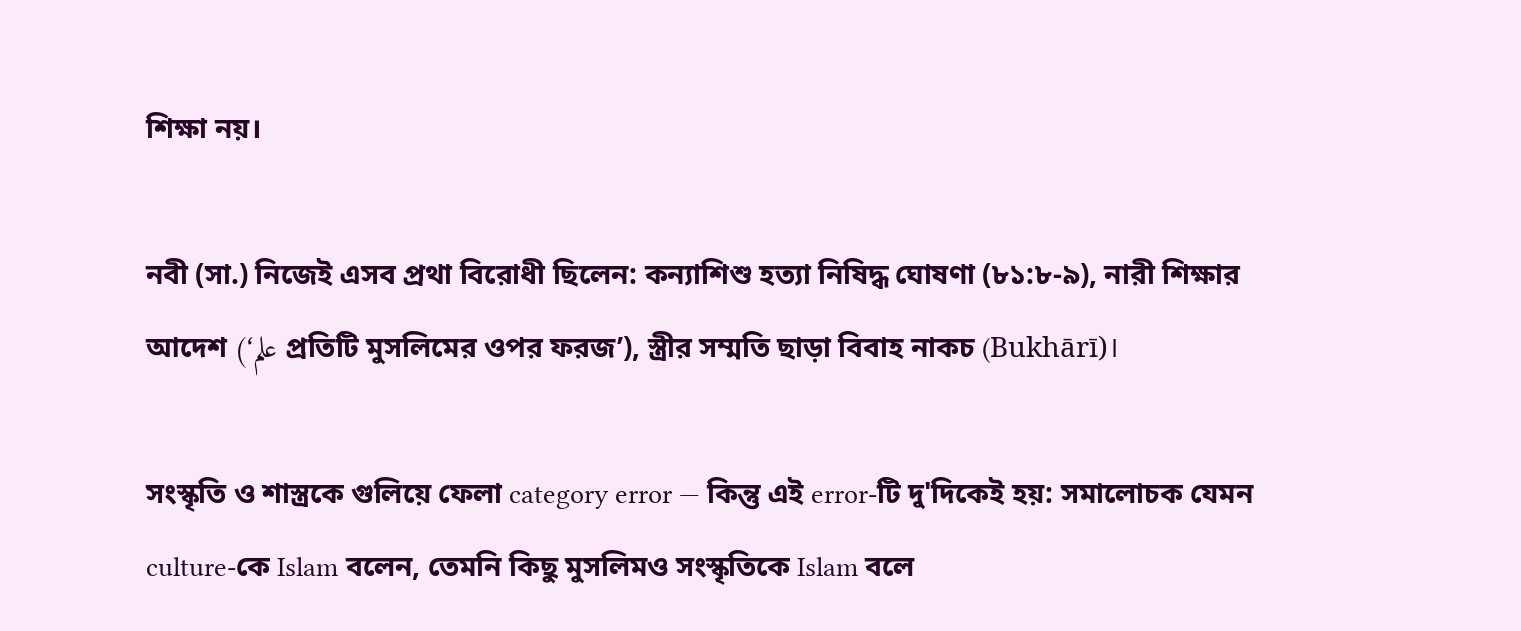শিক্ষা নয়।

নবী (সা.) নিজেই এসব প্রথা বিরোধী ছিলেন: কন্যাশিশু হত্যা নিষিদ্ধ ঘোষণা (৮১:৮-৯), নারী শিক্ষার আদেশ (‘علم প্রতিটি মুসলিমের ওপর ফরজ’), স্ত্রীর সম্মতি ছাড়া বিবাহ নাকচ (Bukhārī)।

সংস্কৃতি ও শাস্ত্রকে গুলিয়ে ফেলা category error — কিন্তু এই error-টি দু'দিকেই হয়: সমালোচক যেমন culture-কে Islam বলেন, তেমনি কিছু মুসলিমও সংস্কৃতিকে Islam বলে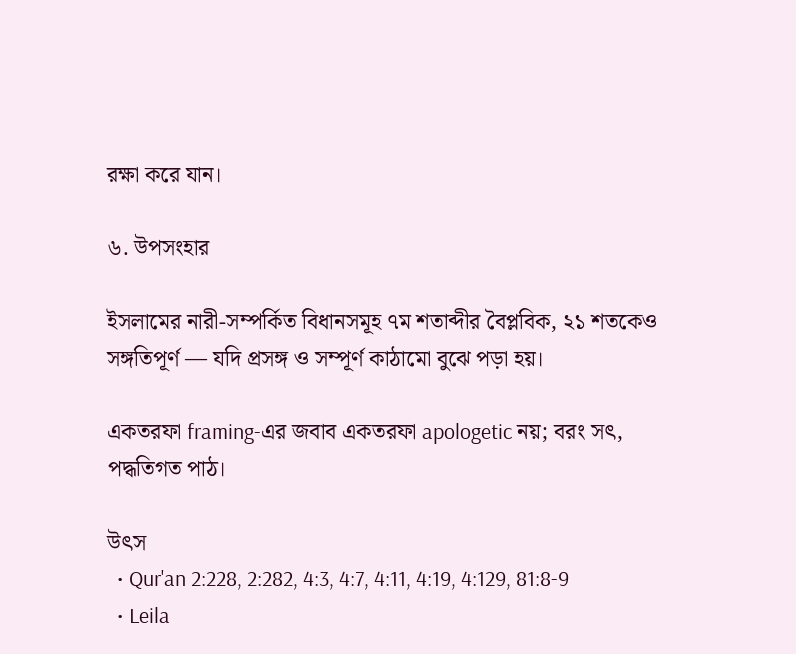রক্ষা করে যান।

৬. উপসংহার

ইসলামের নারী-সম্পর্কিত বিধানসমূহ ৭ম শতাব্দীর বৈপ্লবিক, ২১ শতকেও সঙ্গতিপূর্ণ — যদি প্রসঙ্গ ও সম্পূর্ণ কাঠামো বুঝে পড়া হয়।

একতরফা framing-এর জবাব একতরফা apologetic নয়; বরং সৎ, পদ্ধতিগত পাঠ।

উৎস
  • Qur'an 2:228, 2:282, 4:3, 4:7, 4:11, 4:19, 4:129, 81:8-9
  • Leila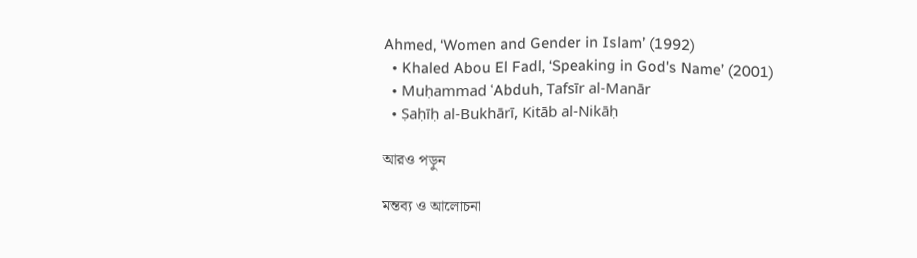Ahmed, ‘Women and Gender in Islam’ (1992)
  • Khaled Abou El Fadl, ‘Speaking in God's Name’ (2001)
  • Muḥammad ʿAbduh, Tafsīr al-Manār
  • Ṣaḥīḥ al-Bukhārī, Kitāb al-Nikāḥ

আরও পড়ুন

মন্তব্য ও আলোচনা